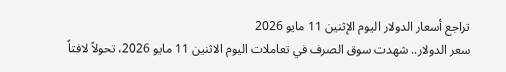تراجع أسعار الدولار اليوم الإثنين 11 مايو 2026
سعر الدولار.. شهدت سوق الصرف في تعاملات اليوم الاثنين 11 مايو 2026، تحولاً لافتاً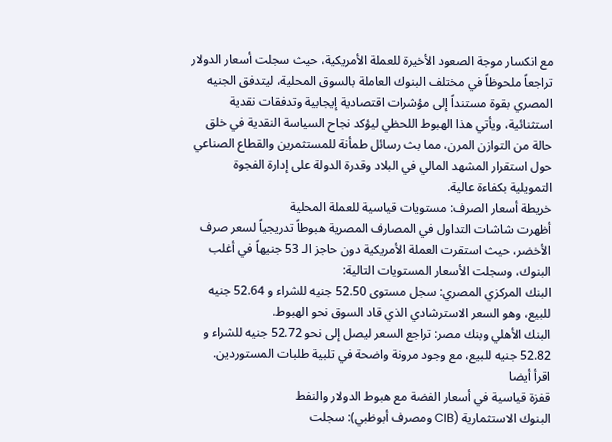مع انكسار موجة الصعود الأخيرة للعملة الأمريكية، حيث سجلت أسعار الدولار تراجعاً ملحوظاً في مختلف البنوك العاملة بالسوق المحلية، ليتدفق الجنيه المصري بقوة مستنداً إلى مؤشرات اقتصادية إيجابية وتدفقات نقدية استثنائية، ويأتي هذا الهبوط اللحظي ليؤكد نجاح السياسة النقدية في خلق حالة من التوازن المرن، مما بث رسائل طمأنة للمستثمرين والقطاع الصناعي حول استقرار المشهد المالي في البلاد وقدرة الدولة على إدارة الفجوة التمويلية بكفاءة عالية.
خريطة أسعار الصرف: مستويات قياسية للعملة المحلية
أظهرت شاشات التداول في المصارف المصرية هبوطاً تدريجياً لسعر صرف الأخضر، حيث استقرت العملة الأمريكية دون حاجز الـ 53 جنيهاً في أغلب البنوك، وسجلت الأسعار المستويات التالية:
البنك المركزي المصري: سجل مستوى 52.50 جنيه للشراء و 52.64 جنيه للبيع، وهو السعر الاسترشادي الذي قاد السوق نحو الهبوط.
البنك الأهلي وبنك مصر: تراجع السعر ليصل إلى نحو 52.72 جنيه للشراء و 52.82 جنيه للبيع، مع وجود مرونة واضحة في تلبية طلبات المستوردين.
اقرأ أيضا
قفزة قياسية في أسعار الفضة مع هبوط الدولار والنفط
البنوك الاستثمارية (CIB ومصرف أبوظبي): سجلت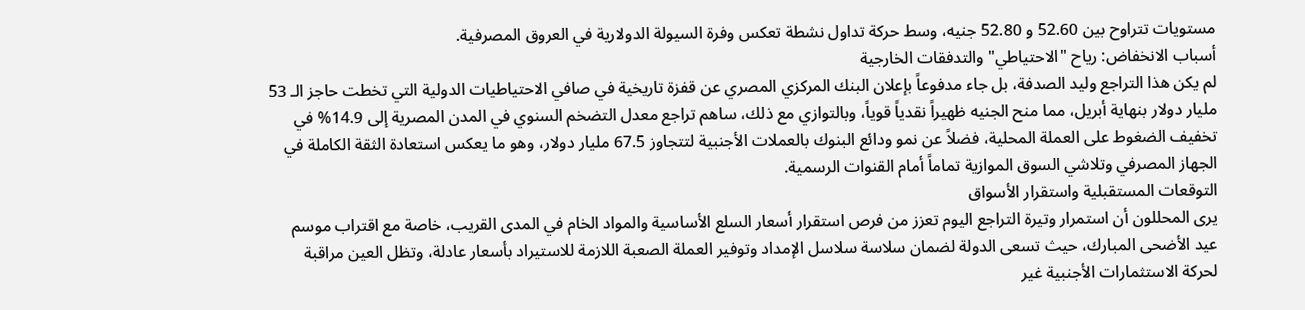مستويات تتراوح بين 52.60 و 52.80 جنيه، وسط حركة تداول نشطة تعكس وفرة السيولة الدولارية في العروق المصرفية.
أسباب الانخفاض: رياح "الاحتياطي" والتدفقات الخارجية
لم يكن هذا التراجع وليد الصدفة، بل جاء مدفوعاً بإعلان البنك المركزي المصري عن قفزة تاريخية في صافي الاحتياطيات الدولية التي تخطت حاجز الـ 53 مليار دولار بنهاية أبريل، مما منح الجنيه ظهيراً نقدياً قوياً، وبالتوازي مع ذلك، ساهم تراجع معدل التضخم السنوي في المدن المصرية إلى 14.9% في تخفيف الضغوط على العملة المحلية، فضلاً عن نمو ودائع البنوك بالعملات الأجنبية لتتجاوز 67.5 مليار دولار، وهو ما يعكس استعادة الثقة الكاملة في الجهاز المصرفي وتلاشي السوق الموازية تماماً أمام القنوات الرسمية.
التوقعات المستقبلية واستقرار الأسواق
يرى المحللون أن استمرار وتيرة التراجع اليوم تعزز من فرص استقرار أسعار السلع الأساسية والمواد الخام في المدى القريب، خاصة مع اقتراب موسم عيد الأضحى المبارك، حيث تسعى الدولة لضمان سلاسة سلاسل الإمداد وتوفير العملة الصعبة اللازمة للاستيراد بأسعار عادلة، وتظل العين مراقبة لحركة الاستثمارات الأجنبية غير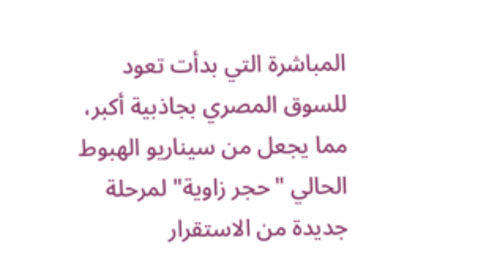المباشرة التي بدأت تعود للسوق المصري بجاذبية أكبر، مما يجعل من سيناريو الهبوط الحالي "حجر زاوية" لمرحلة جديدة من الاستقرار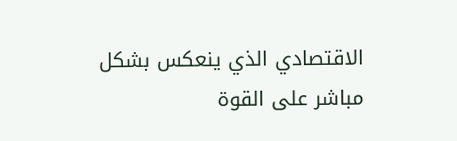الاقتصادي الذي ينعكس بشكل مباشر على القوة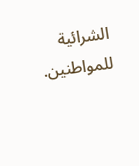الشرائية للمواطنين.